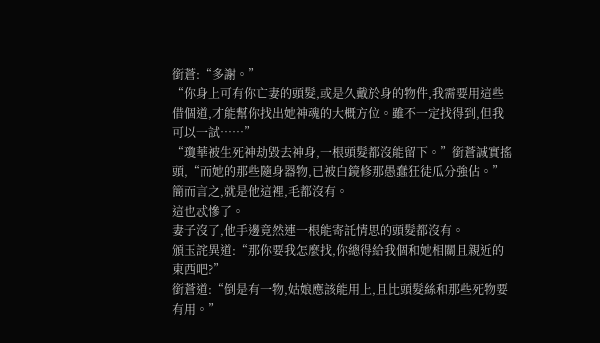銜蒼:“多謝。”
“你身上可有你亡妻的頭髮,或是久戴於身的物件,我需要用這些借個道,才能幫你找出她神魂的大概方位。雖不一定找得到,但我可以一試……”
“瓊華被生死神劫毀去神身,一根頭髮都沒能留下。”銜蒼誠實搖頭,“而她的那些隨身器物,已被白鏡修那愚蠢狂徒瓜分強佔。”
簡而言之,就是他這裡,毛都沒有。
這也忒慘了。
妻子沒了,他手邊竟然連一根能寄託情思的頭髮都沒有。
頒玉詫異道:“那你要我怎麼找,你總得給我個和她相關且親近的東西吧?”
銜蒼道:“倒是有一物,姑娘應該能用上,且比頭髮絲和那些死物要有用。”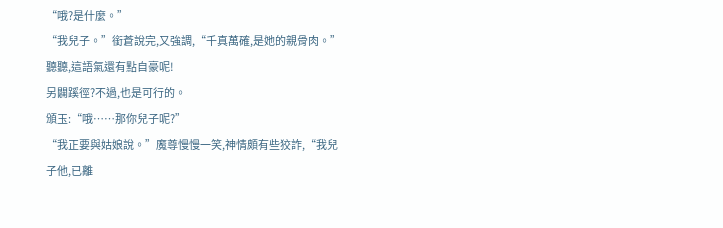“哦?是什麼。”
“我兒子。”銜蒼說完,又強調,“千真萬確,是她的親骨肉。”
聽聽,這語氣還有點自豪呢!
另闢蹊徑?不過,也是可行的。
頒玉:“哦……那你兒子呢?”
“我正要與姑娘說。”魔尊慢慢一笑,神情頗有些狡詐,“我兒子他,已離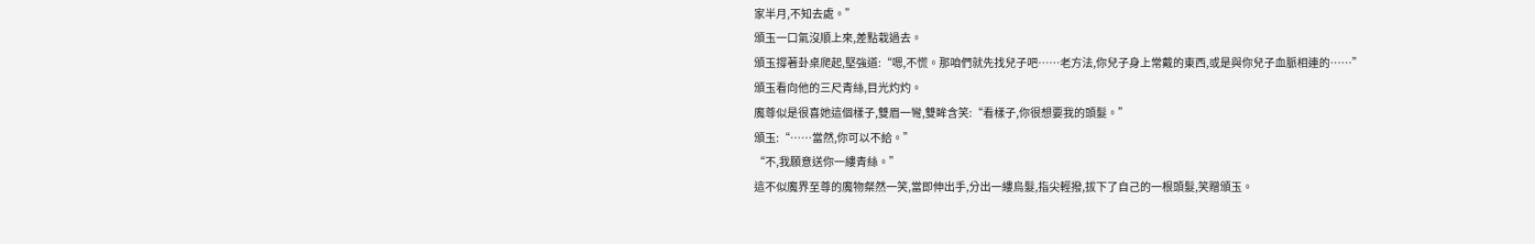家半月,不知去處。”
頒玉一口氣沒順上來,差點栽過去。
頒玉撐著卦桌爬起,堅強道:“嗯,不慌。那咱們就先找兒子吧……老方法,你兒子身上常戴的東西,或是與你兒子血脈相連的……”
頒玉看向他的三尺青絲,目光灼灼。
魔尊似是很喜她這個樣子,雙眉一彎,雙眸含笑:“看樣子,你很想要我的頭髮。”
頒玉:“……當然,你可以不給。”
“不,我願意送你一縷青絲。”
這不似魔界至尊的魔物粲然一笑,當即伸出手,分出一縷烏髮,指尖輕撥,拔下了自己的一根頭髮,笑贈頒玉。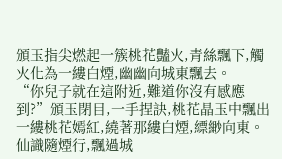頒玉指尖燃起一簇桃花豔火,青絲飄下,觸火化為一縷白煙,幽幽向城東飄去。
“你兒子就在這附近,難道你沒有感應到?”頒玉閉目,一手捏訣,桃花晶玉中飄出一縷桃花嫣紅,繞著那縷白煙,縹緲向東。
仙識隨煙行,飄過城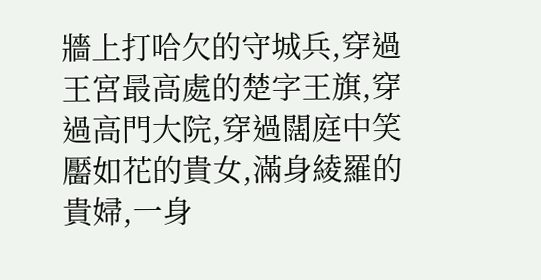牆上打哈欠的守城兵,穿過王宮最高處的楚字王旗,穿過高門大院,穿過闊庭中笑靨如花的貴女,滿身綾羅的貴婦,一身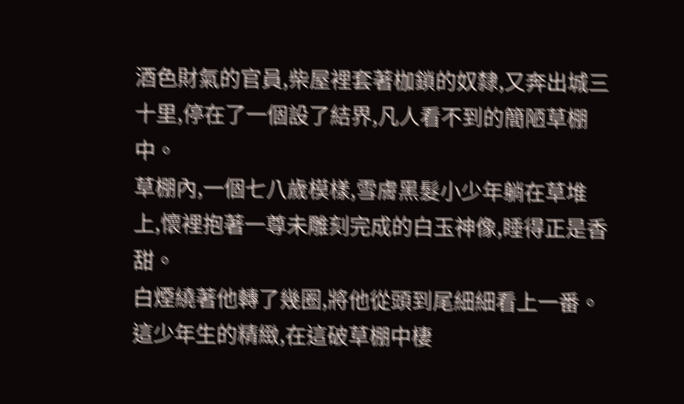酒色財氣的官員,柴屋裡套著枷鎖的奴隸,又奔出城三十里,停在了一個設了結界,凡人看不到的簡陋草棚中。
草棚內,一個七八歲模樣,雪膚黑髮小少年躺在草堆上,懷裡抱著一尊未雕刻完成的白玉神像,睡得正是香甜。
白煙繞著他轉了幾圈,將他從頭到尾細細看上一番。
這少年生的精緻,在這破草棚中棲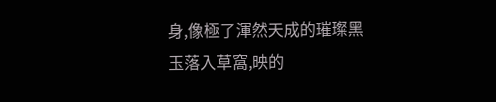身,像極了渾然天成的璀璨黑玉落入草窩,映的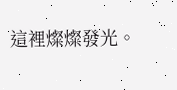這裡燦燦發光。